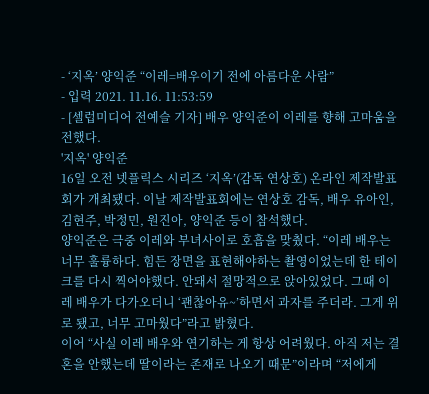- ‘지옥’ 양익준 “이레=배우이기 전에 아름다운 사람”
- 입력 2021. 11.16. 11:53:59
- [셀럽미디어 전예슬 기자] 배우 양익준이 이레를 향해 고마움을 전했다.
'지옥' 양익준
16일 오전 넷플릭스 시리즈 ‘지옥’(감독 연상호) 온라인 제작발표회가 개최됐다. 이날 제작발표회에는 연상호 감독, 배우 유아인, 김현주, 박정민, 원진아, 양익준 등이 참석했다.
양익준은 극중 이레와 부녀사이로 호흡을 맞췄다. “이레 배우는 너무 훌륭하다. 힘든 장면을 표현해야하는 촬영이었는데 한 테이크를 다시 찍어야했다. 안돼서 절망적으로 앉아있었다. 그때 이레 배우가 다가오더니 ‘괜찮아유~’하면서 과자를 주더라. 그게 위로 됐고, 너무 고마웠다”라고 밝혔다.
이어 “사실 이레 배우와 연기하는 게 항상 어려웠다. 아직 저는 결혼을 안했는데 딸이라는 존재로 나오기 때문”이라며 “저에게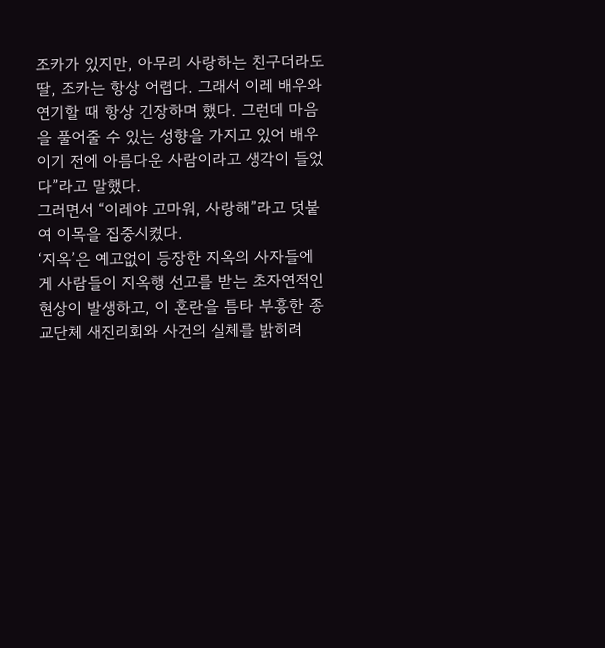조카가 있지만, 아무리 사랑하는 친구더라도 딸, 조카는 항상 어렵다. 그래서 이레 배우와 연기할 때 항상 긴장하며 했다. 그런데 마음을 풀어줄 수 있는 성향을 가지고 있어 배우이기 전에 아름다운 사람이라고 생각이 들었다”라고 말했다.
그러면서 “이레야 고마워, 사랑해”라고 덧붙여 이목을 집중시켰다.
‘지옥’은 예고없이 등장한 지옥의 사자들에게 사람들이 지옥행 선고를 받는 초자연적인 현상이 발생하고, 이 혼란을 틈타 부흥한 종교단체 새진리회와 사건의 실체를 밝히려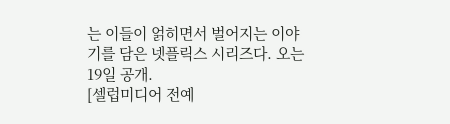는 이들이 얽히면서 벌어지는 이야기를 담은 넷플릭스 시리즈다. 오는 19일 공개.
[셀럽미디어 전예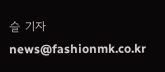슬 기자 news@fashionmk.co.kr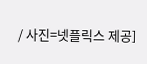/ 사진=넷플릭스 제공]